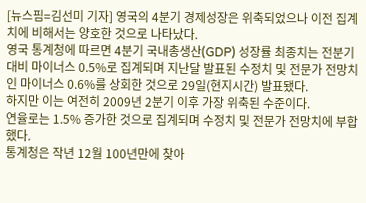[뉴스핌=김선미 기자] 영국의 4분기 경제성장은 위축되었으나 이전 집계치에 비해서는 양호한 것으로 나타났다.
영국 통계청에 따르면 4분기 국내총생산(GDP) 성장률 최종치는 전분기 대비 마이너스 0.5%로 집계되며 지난달 발표된 수정치 및 전문가 전망치인 마이너스 0.6%를 상회한 것으로 29일(현지시간) 발표됐다.
하지만 이는 여전히 2009년 2분기 이후 가장 위축된 수준이다.
연율로는 1.5% 증가한 것으로 집계되며 수정치 및 전문가 전망치에 부합했다.
통계청은 작년 12월 100년만에 찾아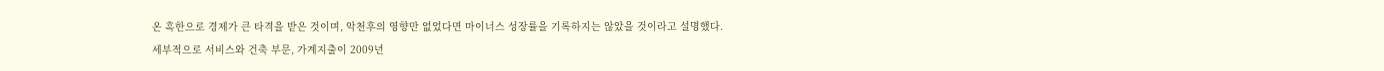온 혹한으로 경제가 큰 타격을 받은 것이며, 악천후의 영향만 없었다면 마이너스 성장률을 기록하지는 않았을 것이라고 설명했다.
세부적으로 서비스와 건축 부문, 가계지출이 2009년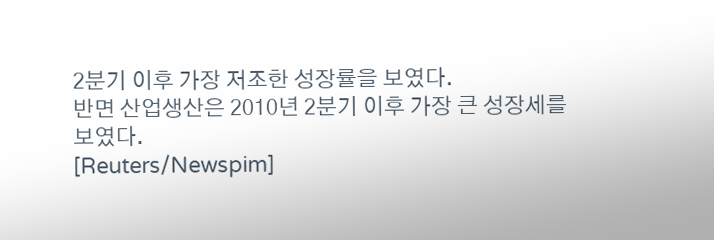2분기 이후 가장 저조한 성장률을 보였다.
반면 산업생산은 2010년 2분기 이후 가장 큰 성장세를 보였다.
[Reuters/Newspim]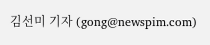김선미 기자 (gong@newspim.com)